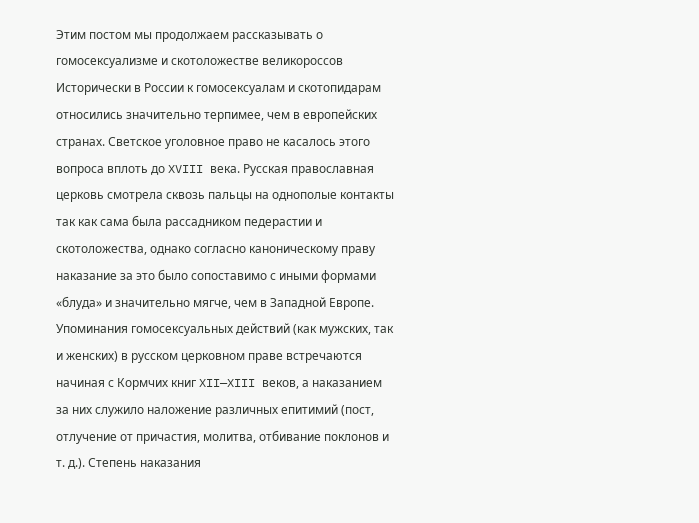Этим постом мы продолжаем рассказывать о гомосексуализме и скотоложестве великороссов
Исторически в России к гомосексуалам и скотопидарам относились значительно терпимее, чем в европейских странах. Светское уголовное право не касалось этого вопроса вплоть до XVIII века. Русская православная церковь смотрела сквозь пальцы на однополые контакты так как сама была рассадником педерастии и скотоложества, однако согласно каноническому праву наказание за это было сопоставимо с иными формами «блуда» и значительно мягче, чем в Западной Европе.
Упоминания гомосексуальных действий (как мужских, так и женских) в русском церковном праве встречаются начиная с Кормчих книг XII—XIII веков, а наказанием за них служило наложение различных епитимий (пост, отлучение от причастия, молитва, отбивание поклонов и т. д.). Степень наказания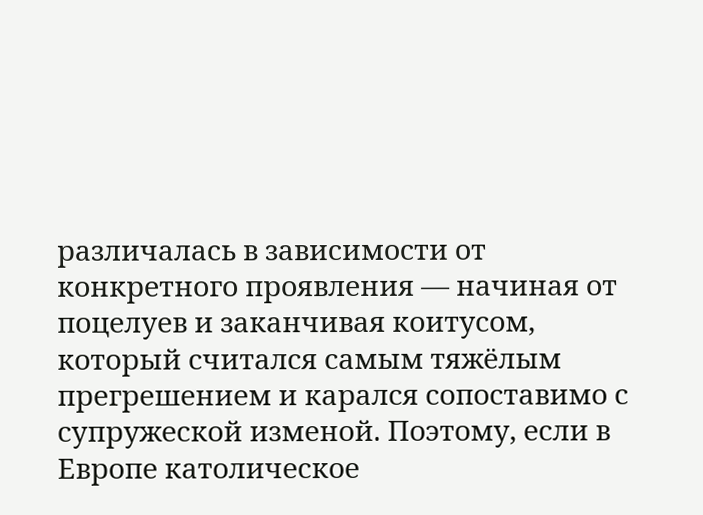различалась в зависимости от конкретного проявления — начиная от поцелуев и заканчивая коитусом, который считался самым тяжёлым прегрешением и карался сопоставимо с супружеской изменой. Поэтому, если в Европе католическое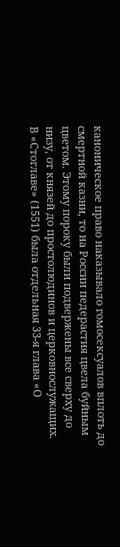каноническое право наказывало гомосексуалов вплоть до смертной казни, то на России педерастия цвела буйным цветом. Этому пороку были подвержены все сверху до низу, от князей до простолюдинов и церковнослужащих.
В «Стоглаве» (1551) была отдельная 33-я глава «О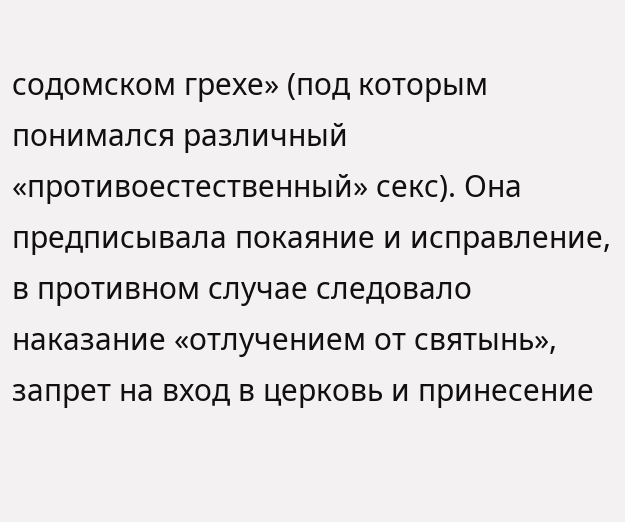содомском грехе» (под которым понимался различный «противоестественный» секс). Она предписывала покаяние и исправление, в противном случае следовало наказание «отлучением от святынь», запрет на вход в церковь и принесение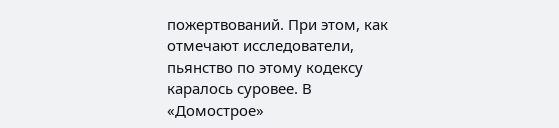пожертвований. При этом, как отмечают исследователи, пьянство по этому кодексу каралось суровее. В «Домострое»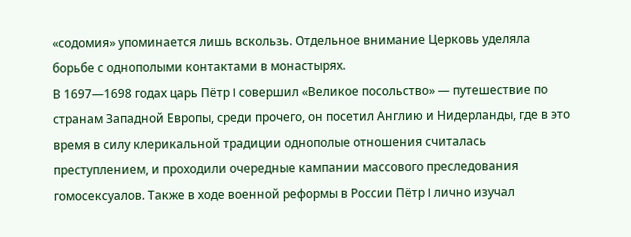«содомия» упоминается лишь вскользь. Отдельное внимание Церковь уделяла борьбе с однополыми контактами в монастырях.
В 1697—1698 годах царь Пётр I совершил «Великое посольство» — путешествие по странам Западной Европы, среди прочего, он посетил Англию и Нидерланды, где в это время в силу клерикальной традиции однополые отношения считалась преступлением, и проходили очередные кампании массового преследования гомосексуалов. Также в ходе военной реформы в России Пётр I лично изучал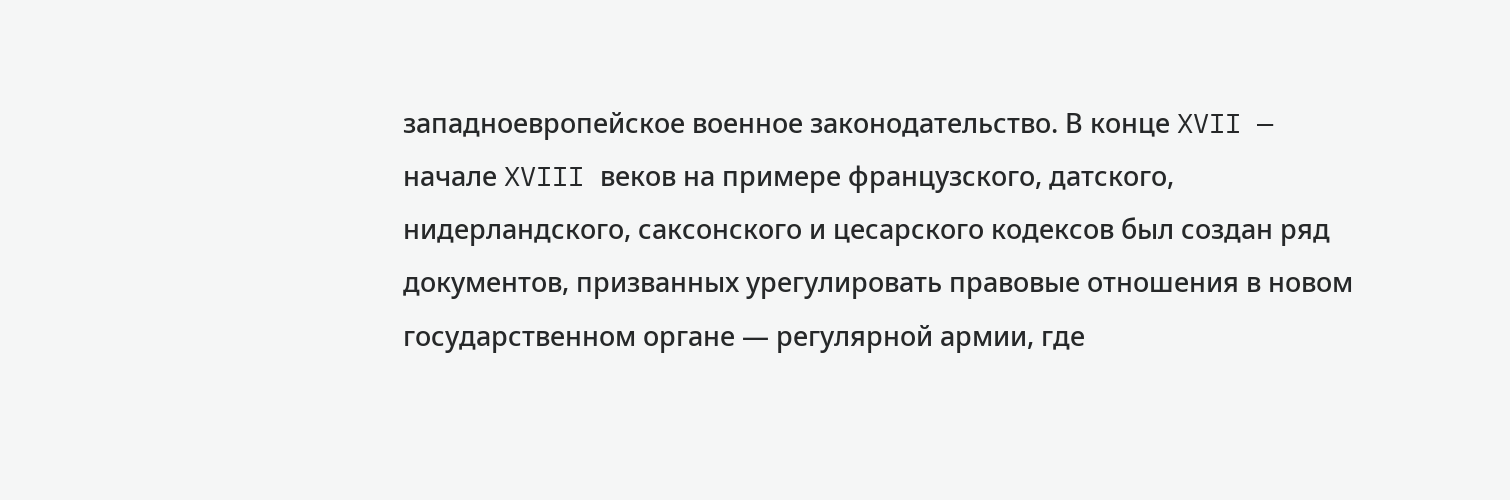западноевропейское военное законодательство. В конце XVII — начале XVIII веков на примере французского, датского, нидерландского, саксонского и цесарского кодексов был создан ряд документов, призванных урегулировать правовые отношения в новом государственном органе — регулярной армии, где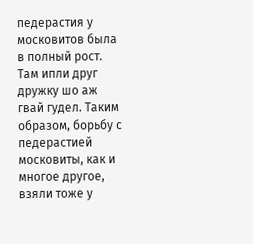педерастия у московитов была в полный рост. Там ипли друг дружку шо аж гвай гудел. Таким образом, борьбу с педерастией московиты, как и многое другое, взяли тоже у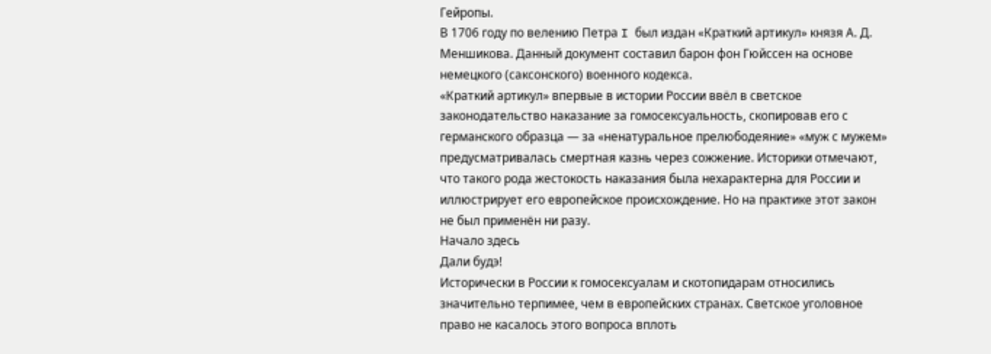Гейропы.
В 1706 году по велению Петра I был издан «Краткий артикул» князя А. Д. Меншикова. Данный документ составил барон фон Гюйссен на основе немецкого (саксонского) военного кодекса.
«Краткий артикул» впервые в истории России ввёл в светское законодательство наказание за гомосексуальность, скопировав его с германского образца — за «ненатуральное прелюбодеяние» «муж с мужем» предусматривалась смертная казнь через сожжение. Историки отмечают, что такого рода жестокость наказания была нехарактерна для России и иллюстрирует его европейское происхождение. Но на практике этот закон не был применён ни разу.
Начало здесь
Дали будэ!
Исторически в России к гомосексуалам и скотопидарам относились значительно терпимее, чем в европейских странах. Светское уголовное право не касалось этого вопроса вплоть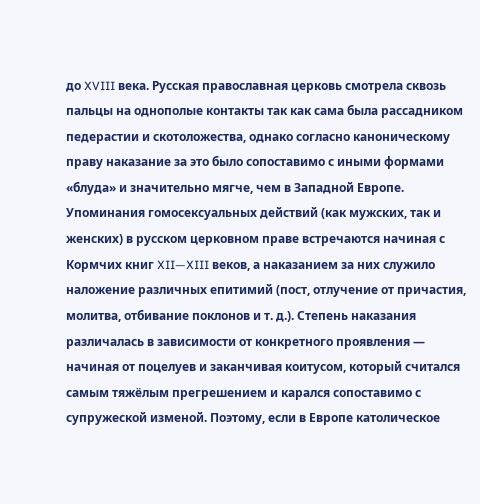до XVIII века. Русская православная церковь смотрела сквозь пальцы на однополые контакты так как сама была рассадником педерастии и скотоложества, однако согласно каноническому праву наказание за это было сопоставимо с иными формами «блуда» и значительно мягче, чем в Западной Европе.
Упоминания гомосексуальных действий (как мужских, так и женских) в русском церковном праве встречаются начиная с Кормчих книг XII—XIII веков, а наказанием за них служило наложение различных епитимий (пост, отлучение от причастия, молитва, отбивание поклонов и т. д.). Степень наказания различалась в зависимости от конкретного проявления — начиная от поцелуев и заканчивая коитусом, который считался самым тяжёлым прегрешением и карался сопоставимо с супружеской изменой. Поэтому, если в Европе католическое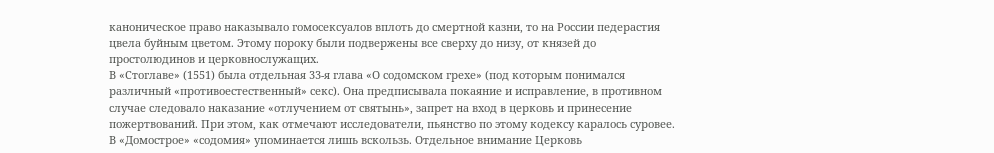каноническое право наказывало гомосексуалов вплоть до смертной казни, то на России педерастия цвела буйным цветом. Этому пороку были подвержены все сверху до низу, от князей до простолюдинов и церковнослужащих.
В «Стоглаве» (1551) была отдельная 33-я глава «О содомском грехе» (под которым понимался различный «противоестественный» секс). Она предписывала покаяние и исправление, в противном случае следовало наказание «отлучением от святынь», запрет на вход в церковь и принесение пожертвований. При этом, как отмечают исследователи, пьянство по этому кодексу каралось суровее. В «Домострое» «содомия» упоминается лишь вскользь. Отдельное внимание Церковь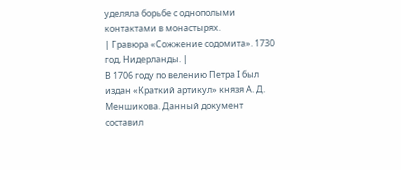уделяла борьбе с однополыми контактами в монастырях.
| Гравюра «Сожжение содомита». 1730 год, Нидерланды. |
В 1706 году по велению Петра I был издан «Краткий артикул» князя А. Д. Меншикова. Данный документ составил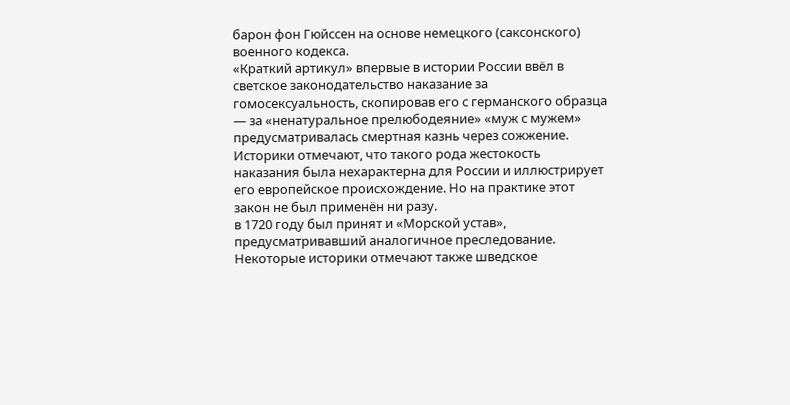барон фон Гюйссен на основе немецкого (саксонского) военного кодекса.
«Краткий артикул» впервые в истории России ввёл в светское законодательство наказание за гомосексуальность, скопировав его с германского образца — за «ненатуральное прелюбодеяние» «муж с мужем» предусматривалась смертная казнь через сожжение. Историки отмечают, что такого рода жестокость наказания была нехарактерна для России и иллюстрирует его европейское происхождение. Но на практике этот закон не был применён ни разу.
в 1720 году был принят и «Морской устав», предусматривавший аналогичное преследование. Некоторые историки отмечают также шведское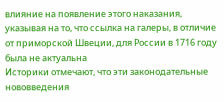влияние на появление этого наказания, указывая на то, что ссылка на галеры, в отличие от приморской Швеции, для России в 1716 году была не актуальна
Историки отмечают, что эти законодательные нововведения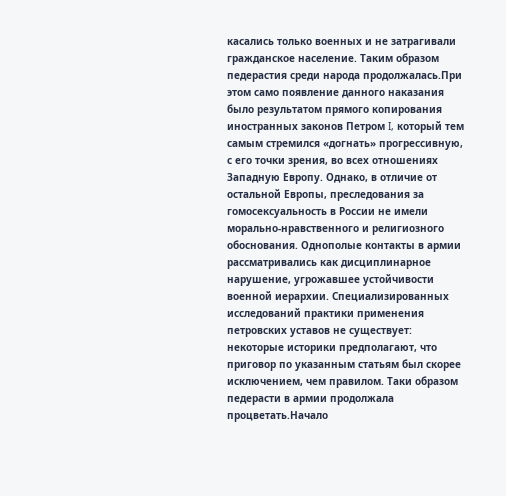касались только военных и не затрагивали гражданское население. Таким образом педерастия среди народа продолжалась.При этом само появление данного наказания было результатом прямого копирования иностранных законов Петром I, который тем самым стремился «догнать» прогрессивную, с его точки зрения, во всех отношениях Западную Европу. Однако, в отличие от остальной Европы, преследования за гомосексуальность в России не имели морально-нравственного и религиозного обоснования. Однополые контакты в армии рассматривались как дисциплинарное нарушение, угрожавшее устойчивости военной иерархии. Специализированных исследований практики применения петровских уставов не существует: некоторые историки предполагают, что приговор по указанным статьям был скорее исключением, чем правилом. Таки образом педерасти в армии продолжала процветать.Начало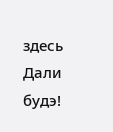здесь
Дали будэ!